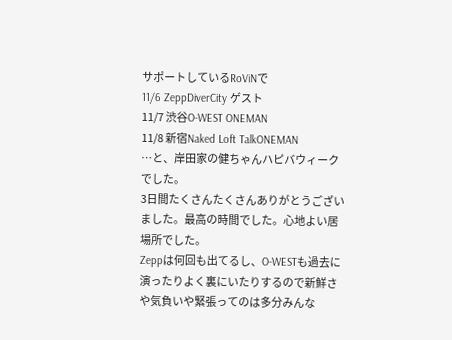サポートしているRoViNで
11/6 ZeppDiverCity ゲスト
11/7 渋谷O-WEST ONEMAN
11/8 新宿Naked Loft TalkONEMAN
…と、岸田家の健ちゃんハピバウィークでした。
3日間たくさんたくさんありがとうございました。最高の時間でした。心地よい居場所でした。
Zeppは何回も出てるし、O-WESTも過去に演ったりよく裏にいたりするので新鮮さや気負いや緊張ってのは多分みんな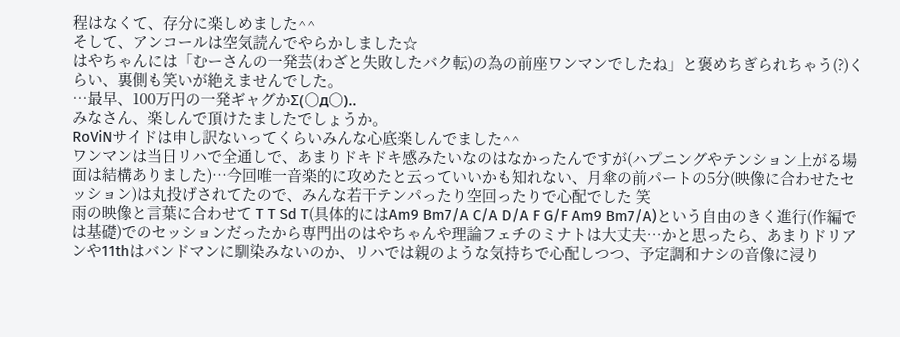程はなくて、存分に楽しめました^^
そして、アンコールは空気読んでやらかしました☆
はやちゃんには「むーさんの一発芸(わざと失敗したバク転)の為の前座ワンマンでしたね」と褒めちぎられちゃう(?)くらい、裏側も笑いが絶えませんでした。
…最早、100万円の一発ギャグかΣ(○д○)..
みなさん、楽しんで頂けたましたでしょうか。
RoViNサイドは申し訳ないってくらいみんな心底楽しんでました^^
ワンマンは当日リハで全通しで、あまりドキドキ感みたいなのはなかったんですが(ハプニングやテンション上がる場面は結構ありました)…今回唯一音楽的に攻めたと云っていいかも知れない、月傘の前パートの5分(映像に合わせたセッション)は丸投げされてたので、みんな若干テンパったり空回ったりで心配でした 笑
雨の映像と言葉に合わせて T T Sd T(具体的にはAm9 Bm7/A C/A D/A F G/F Am9 Bm7/A)という自由のきく進行(作編では基礎)でのセッションだったから専門出のはやちゃんや理論フェチのミナトは大丈夫…かと思ったら、あまりドリアンや11thはバンドマンに馴染みないのか、リハでは親のような気持ちで心配しつつ、予定調和ナシの音像に浸り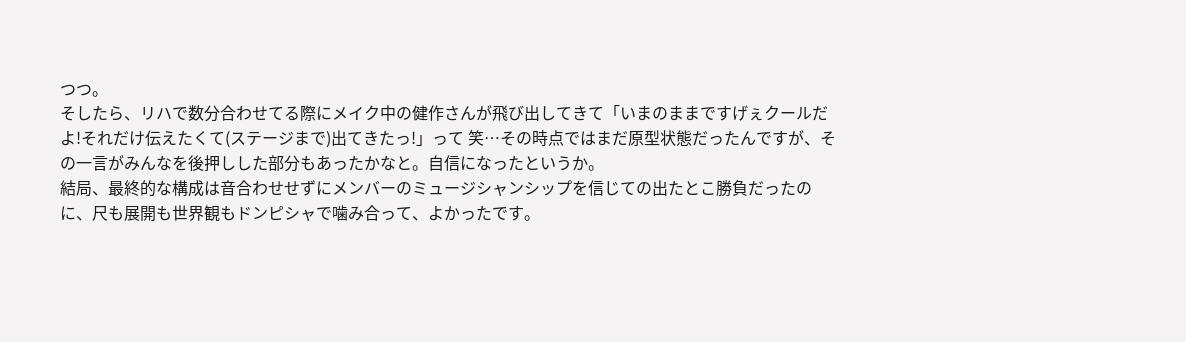つつ。
そしたら、リハで数分合わせてる際にメイク中の健作さんが飛び出してきて「いまのままですげぇクールだよ!それだけ伝えたくて(ステージまで)出てきたっ!」って 笑…その時点ではまだ原型状態だったんですが、その一言がみんなを後押しした部分もあったかなと。自信になったというか。
結局、最終的な構成は音合わせせずにメンバーのミュージシャンシップを信じての出たとこ勝負だったのに、尺も展開も世界観もドンピシャで噛み合って、よかったです。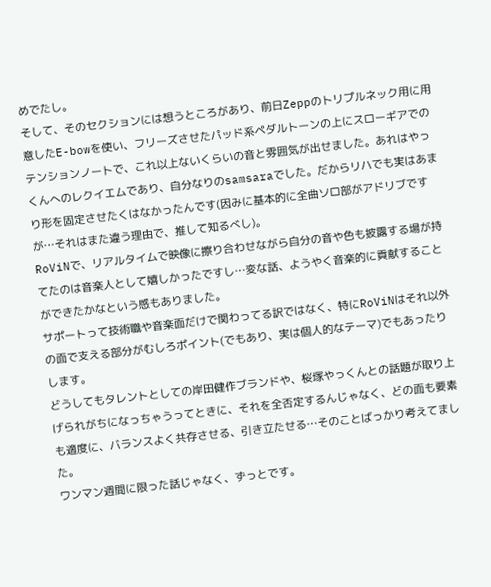めでたし。
そして、そのセクションには想うところがあり、前日Zeppのトリプルネック用に用意したE-bowを使い、フリーズさせたパッド系ペダルトーンの上にスローギアでのテンションノートで、これ以上ないくらいの音と雰囲気が出せました。あれはやっくんへのレクイエムであり、自分なりのsamsaraでした。だからリハでも実はあまり形を固定させたくはなかったんです(因みに基本的に全曲ソロ部がアドリブですが…それはまた違う理由で、推して知るべし)。
RoViNで、リアルタイムで映像に擦り合わせながら自分の音や色も披露する場が持てたのは音楽人として嬉しかったですし…変な話、ようやく音楽的に貢献することができたかなという感もありました。
サポートって技術職や音楽面だけで関わってる訳ではなく、特にRoViNはそれ以外の面で支える部分がむしろポイント(でもあり、実は個人的なテーマ)でもあったりします。
どうしてもタレントとしての岸田健作ブランドや、桜塚やっくんとの話題が取り上げられがちになっちゃうってときに、それを全否定するんじゃなく、どの面も要素も適度に、バランスよく共存させる、引き立たせる…そのことばっかり考えてました。
ワンマン週間に限った話じゃなく、ずっとです。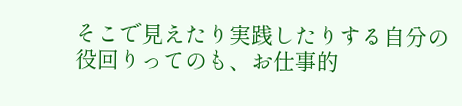そこで見えたり実践したりする自分の役回りってのも、お仕事的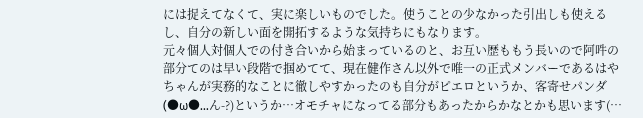には捉えてなくて、実に楽しいものでした。使うことの少なかった引出しも使えるし、自分の新しい面を開拓するような気持ちにもなります。
元々個人対個人での付き合いから始まっているのと、お互い歴ももう長いので阿吽の部分てのは早い段階で掴めてて、現在健作さん以外で唯一の正式メンバーであるはやちゃんが実務的なことに徹しやすかったのも自分がピエロというか、客寄せパンダ(●ω●…ん-?)というか…オモチャになってる部分もあったからかなとかも思います(…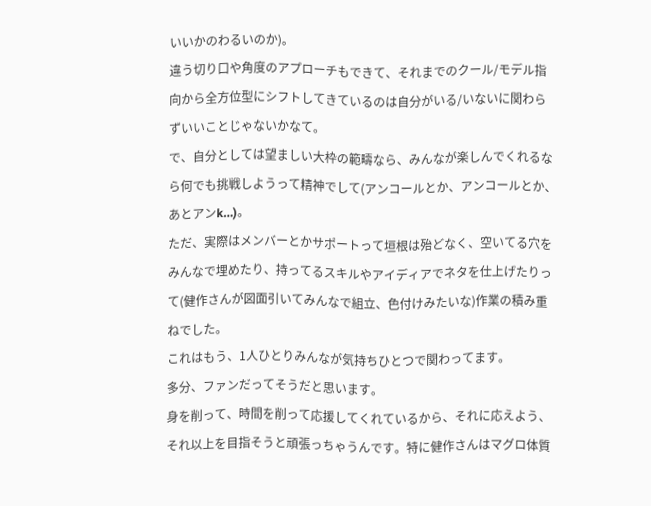いいかのわるいのか)。
違う切り口や角度のアプローチもできて、それまでのクール/モデル指向から全方位型にシフトしてきているのは自分がいる/いないに関わらずいいことじゃないかなて。
で、自分としては望ましい大枠の範疇なら、みんなが楽しんでくれるなら何でも挑戦しようって精神でして(アンコールとか、アンコールとか、あとアンk…)。
ただ、実際はメンバーとかサポートって垣根は殆どなく、空いてる穴をみんなで埋めたり、持ってるスキルやアイディアでネタを仕上げたりって(健作さんが図面引いてみんなで組立、色付けみたいな)作業の積み重ねでした。
これはもう、1人ひとりみんなが気持ちひとつで関わってます。
多分、ファンだってそうだと思います。
身を削って、時間を削って応援してくれているから、それに応えよう、それ以上を目指そうと頑張っちゃうんです。特に健作さんはマグロ体質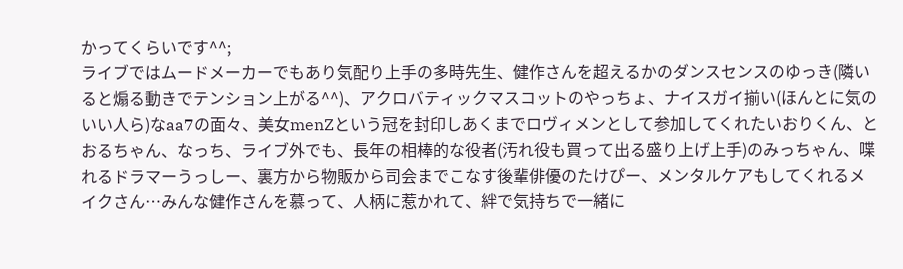かってくらいです^^;
ライブではムードメーカーでもあり気配り上手の多時先生、健作さんを超えるかのダンスセンスのゆっき(隣いると煽る動きでテンション上がる^^)、アクロバティックマスコットのやっちょ、ナイスガイ揃い(ほんとに気のいい人ら)なaa7の面々、美女menZという冠を封印しあくまでロヴィメンとして参加してくれたいおりくん、とおるちゃん、なっち、ライブ外でも、長年の相棒的な役者(汚れ役も買って出る盛り上げ上手)のみっちゃん、喋れるドラマーうっしー、裏方から物販から司会までこなす後輩俳優のたけぴー、メンタルケアもしてくれるメイクさん…みんな健作さんを慕って、人柄に惹かれて、絆で気持ちで一緒に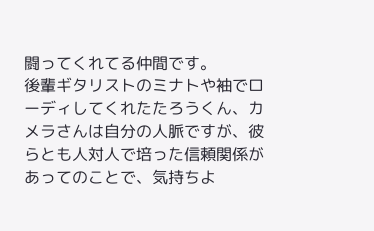闘ってくれてる仲間です。
後輩ギタリストのミナトや袖でローディしてくれたたろうくん、カメラさんは自分の人脈ですが、彼らとも人対人で培った信頼関係があってのことで、気持ちよ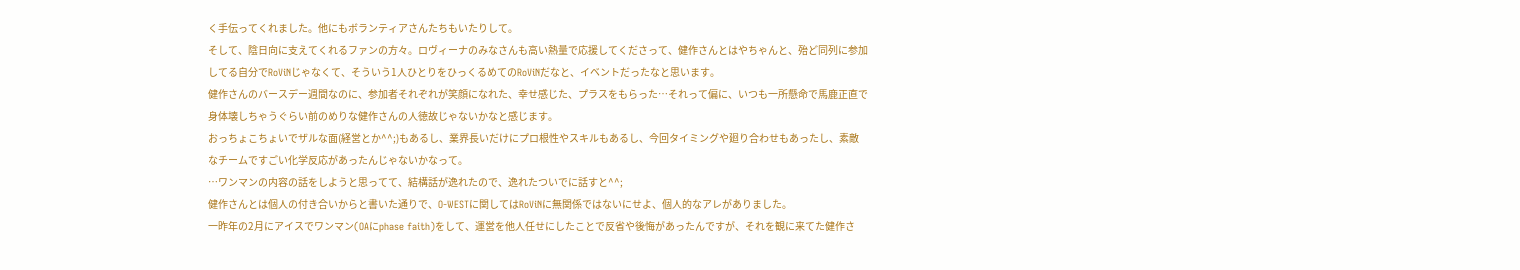く手伝ってくれました。他にもボランティアさんたちもいたりして。
そして、陰日向に支えてくれるファンの方々。ロヴィーナのみなさんも高い熱量で応援してくださって、健作さんとはやちゃんと、殆ど同列に参加してる自分でRoViNじゃなくて、そういう1人ひとりをひっくるめてのRoViNだなと、イベントだったなと思います。
健作さんのバースデー週間なのに、参加者それぞれが笑顔になれた、幸せ感じた、プラスをもらった…それって偏に、いつも一所懸命で馬鹿正直で身体壊しちゃうぐらい前のめりな健作さんの人徳故じゃないかなと感じます。
おっちょこちょいでザルな面(経営とか^^;)もあるし、業界長いだけにプロ根性やスキルもあるし、今回タイミングや廻り合わせもあったし、素敵なチームですごい化学反応があったんじゃないかなって。
…ワンマンの内容の話をしようと思ってて、結構話が逸れたので、逸れたついでに話すと^^;
健作さんとは個人の付き合いからと書いた通りで、O-WESTに関してはRoViNに無関係ではないにせよ、個人的なアレがありました。
一昨年の2月にアイスでワンマン(OAにphase faith)をして、運営を他人任せにしたことで反省や後悔があったんですが、それを観に来てた健作さ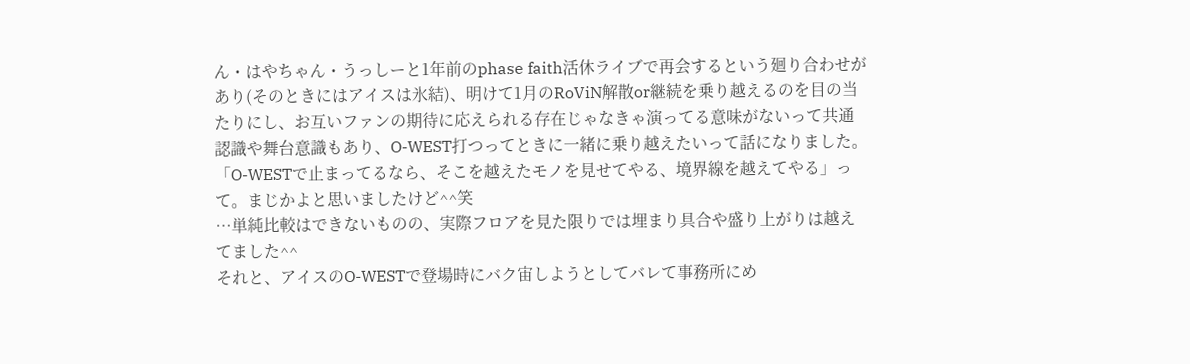ん・はやちゃん・うっしーと1年前のphase faith活休ライブで再会するという廻り合わせがあり(そのときにはアイスは氷結)、明けて1月のRoViN解散or継続を乗り越えるのを目の当たりにし、お互いファンの期待に応えられる存在じゃなきゃ演ってる意味がないって共通認識や舞台意識もあり、O-WEST打つってときに一緒に乗り越えたいって話になりました。
「O-WESTで止まってるなら、そこを越えたモノを見せてやる、境界線を越えてやる」って。まじかよと思いましたけど^^笑
…単純比較はできないものの、実際フロアを見た限りでは埋まり具合や盛り上がりは越えてました^^
それと、アイスのO-WESTで登場時にバク宙しようとしてバレて事務所にめ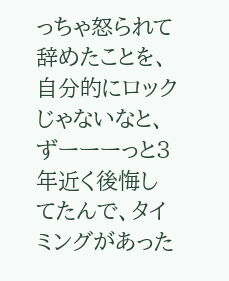っちゃ怒られて辞めたことを、自分的にロックじゃないなと、ずーーーっと3年近く後悔してたんで、タイミングがあった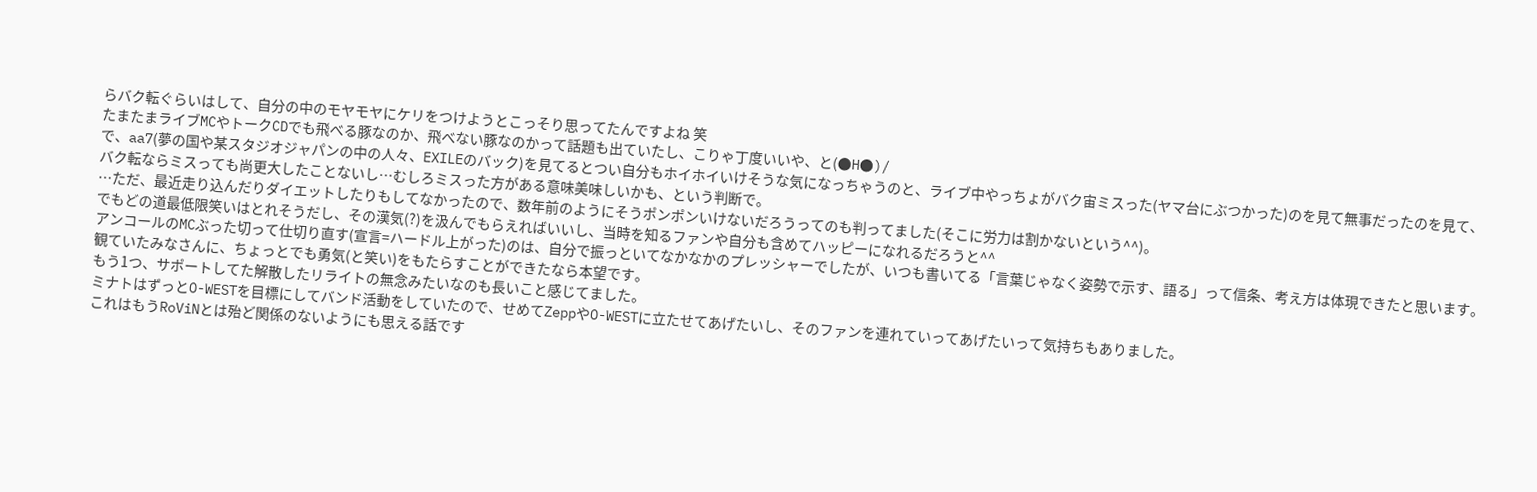らバク転ぐらいはして、自分の中のモヤモヤにケリをつけようとこっそり思ってたんですよね 笑
たまたまライブMCやトークCDでも飛べる豚なのか、飛べない豚なのかって話題も出ていたし、こりゃ丁度いいや、と(●H●)/
で、aa7(夢の国や某スタジオジャパンの中の人々、EXILEのバック)を見てるとつい自分もホイホイいけそうな気になっちゃうのと、ライブ中やっちょがバク宙ミスった(ヤマ台にぶつかった)のを見て無事だったのを見て、バク転ならミスっても尚更大したことないし…むしろミスった方がある意味美味しいかも、という判断で。
…ただ、最近走り込んだりダイエットしたりもしてなかったので、数年前のようにそうポンポンいけないだろうってのも判ってました(そこに労力は割かないという^^)。
でもどの道最低限笑いはとれそうだし、その漢気(?)を汲んでもらえればいいし、当時を知るファンや自分も含めてハッピーになれるだろうと^^
アンコールのMCぶった切って仕切り直す(宣言=ハードル上がった)のは、自分で振っといてなかなかのプレッシャーでしたが、いつも書いてる「言葉じゃなく姿勢で示す、語る」って信条、考え方は体現できたと思います。
観ていたみなさんに、ちょっとでも勇気(と笑い)をもたらすことができたなら本望です。
もう1つ、サポートしてた解散したリライトの無念みたいなのも長いこと感じてました。
ミナトはずっとO-WESTを目標にしてバンド活動をしていたので、せめてZeppやO-WESTに立たせてあげたいし、そのファンを連れていってあげたいって気持ちもありました。
これはもうRoViNとは殆ど関係のないようにも思える話です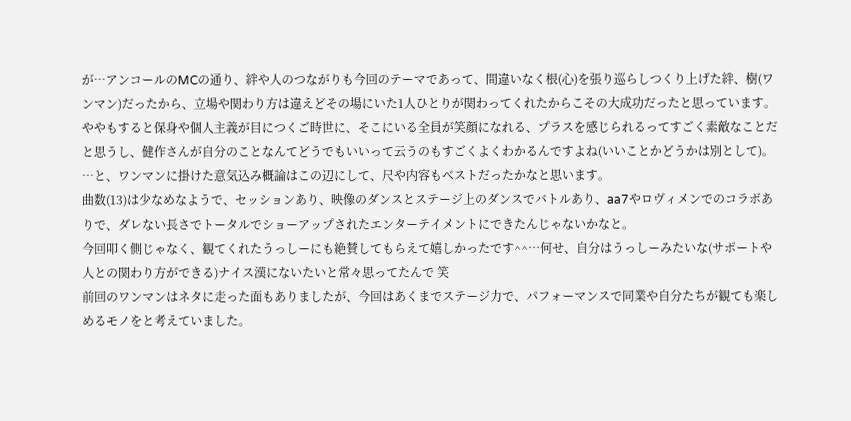が…アンコールのMCの通り、絆や人のつながりも今回のテーマであって、間違いなく根(心)を張り巡らしつくり上げた絆、樹(ワンマン)だったから、立場や関わり方は違えどその場にいた1人ひとりが関わってくれたからこその大成功だったと思っています。
ややもすると保身や個人主義が目につくご時世に、そこにいる全員が笑顔になれる、プラスを感じられるってすごく素敵なことだと思うし、健作さんが自分のことなんてどうでもいいって云うのもすごくよくわかるんですよね(いいことかどうかは別として)。
…と、ワンマンに掛けた意気込み概論はこの辺にして、尺や内容もベストだったかなと思います。
曲数(13)は少なめなようで、セッションあり、映像のダンスとステージ上のダンスでバトルあり、aa7やロヴィメンでのコラボありで、ダレない長さでトータルでショーアップされたエンターテイメントにできたんじゃないかなと。
今回叩く側じゃなく、観てくれたうっしーにも絶賛してもらえて嬉しかったです^^…何せ、自分はうっしーみたいな(サポートや人との関わり方ができる)ナイス漢にないたいと常々思ってたんで 笑
前回のワンマンはネタに走った面もありましたが、今回はあくまでステージ力で、パフォーマンスで同業や自分たちが観ても楽しめるモノをと考えていました。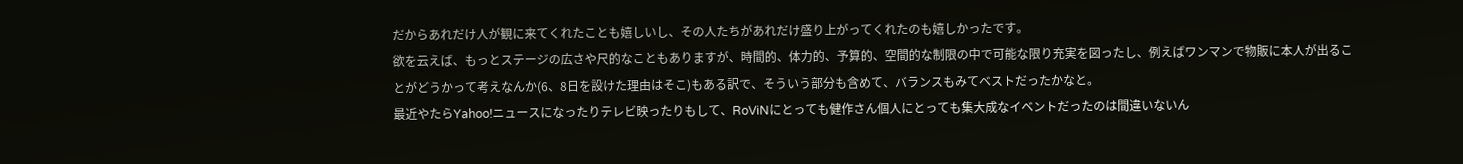だからあれだけ人が観に来てくれたことも嬉しいし、その人たちがあれだけ盛り上がってくれたのも嬉しかったです。
欲を云えば、もっとステージの広さや尺的なこともありますが、時間的、体力的、予算的、空間的な制限の中で可能な限り充実を図ったし、例えばワンマンで物販に本人が出ることがどうかって考えなんか(6、8日を設けた理由はそこ)もある訳で、そういう部分も含めて、バランスもみてベストだったかなと。
最近やたらYahoo!ニュースになったりテレビ映ったりもして、RoViNにとっても健作さん個人にとっても集大成なイベントだったのは間違いないん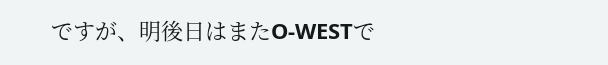ですが、明後日はまたO-WESTで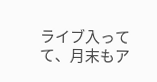ライブ入ってて、月末もア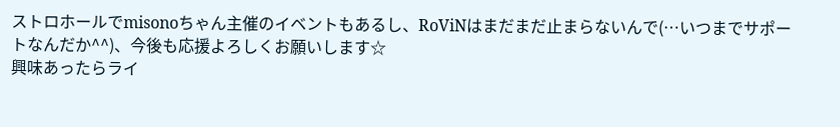ストロホールでmisonoちゃん主催のイベントもあるし、RoViNはまだまだ止まらないんで(…いつまでサポートなんだか^^)、今後も応援よろしくお願いします☆
興味あったらライ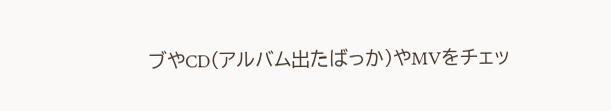ブやCD(アルバム出たばっか)やMVをチェッ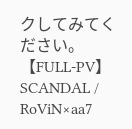クしてみてください。
【FULL-PV】SCANDAL / RoViN×aa7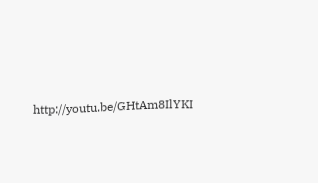http://youtu.be/GHtAm8IlYKI